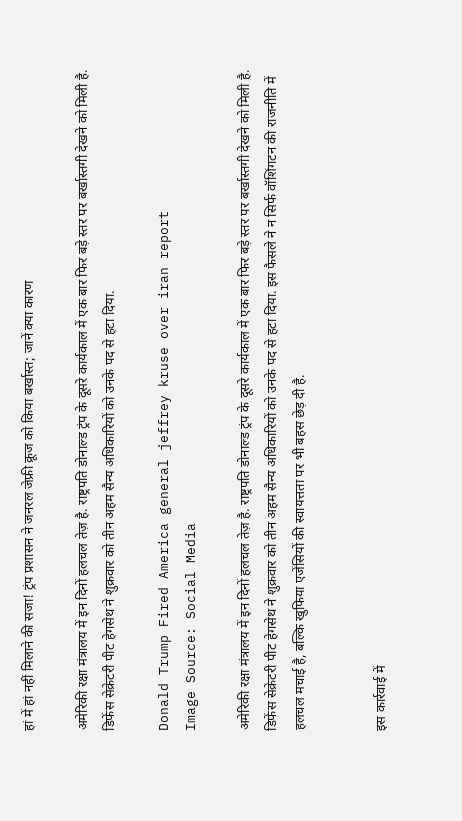हां में हां नहीं मिलाने की सजा! ट्रंप प्रशासन ने जनरल जेफ्री क्रूज को किया बर्खास्त; जानें क्या कारण

अमेरिकी रक्षा मंत्रालय में इन दिनों हलचल तेज़ है. राष्ट्रपति डोनाल्ड ट्रंप के दूसरे कार्यकाल में एक बार फिर बड़े स्तर पर बर्खास्तगी देखने को मिली है. डिफेंस सेक्रेटरी पीट हेगसेथ ने शुक्रवार को तीन अहम सैन्य अधिकारियों को उनके पद से हटा दिया.

Donald Trump Fired America general jeffrey kruse over iran report
Image Source: Social Media

अमेरिकी रक्षा मंत्रालय में इन दिनों हलचल तेज़ है. राष्ट्रपति डोनाल्ड ट्रंप के दूसरे कार्यकाल में एक बार फिर बड़े स्तर पर बर्खास्तगी देखने को मिली है. डिफेंस सेक्रेटरी पीट हेगसेथ ने शुक्रवार को तीन अहम सैन्य अधिकारियों को उनके पद से हटा दिया. इस फैसले ने न सिर्फ वॉशिंगटन की राजनीति में हलचल मचाई है, बल्कि खुफिया एजेंसियों की स्वायत्तता पर भी बहस छेड़ दी है.


इस कार्रवाई में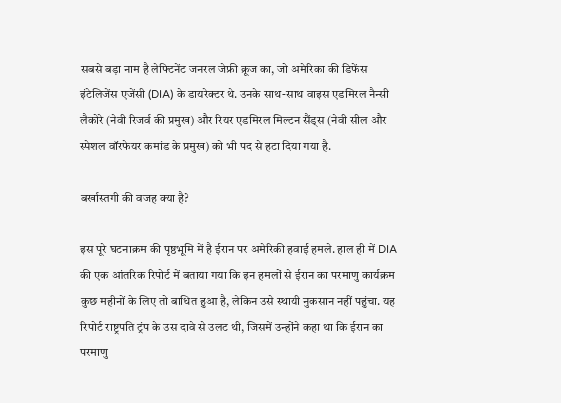सबसे बड़ा नाम है लेफ्टिनेंट जनरल जेफ्री क्रूज का, जो अमेरिका की डिफेंस इंटेलिजेंस एजेंसी (DIA) के डायरेक्टर थे. उनके साथ-साथ वाइस एडमिरल नैन्सी लैकोरे (नेवी रिजर्व की प्रमुख) और रियर एडमिरल मिल्टन सैंड्स (नेवी सील और स्पेशल वॉरफेयर कमांड के प्रमुख) को भी पद से हटा दिया गया है.

बर्खास्तगी की वजह क्या है?

इस पूरे घटनाक्रम की पृष्ठभूमि में है ईरान पर अमेरिकी हवाई हमले. हाल ही में DIA की एक आंतरिक रिपोर्ट में बताया गया कि इन हमलों से ईरान का परमाणु कार्यक्रम कुछ महीनों के लिए तो बाधित हुआ है, लेकिन उसे स्थायी नुकसान नहीं पहुंचा. यह रिपोर्ट राष्ट्रपति ट्रंप के उस दावे से उलट थी, जिसमें उन्होंने कहा था कि ईरान का परमाणु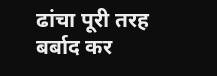ढांचा पूरी तरह बर्बाद कर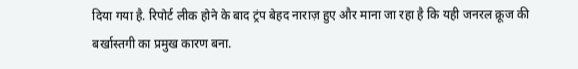दिया गया है. रिपोर्ट लीक होने के बाद ट्रंप बेहद नाराज़ हुए और माना जा रहा है कि यही जनरल क्रूज की बर्खास्तगी का प्रमुख कारण बना.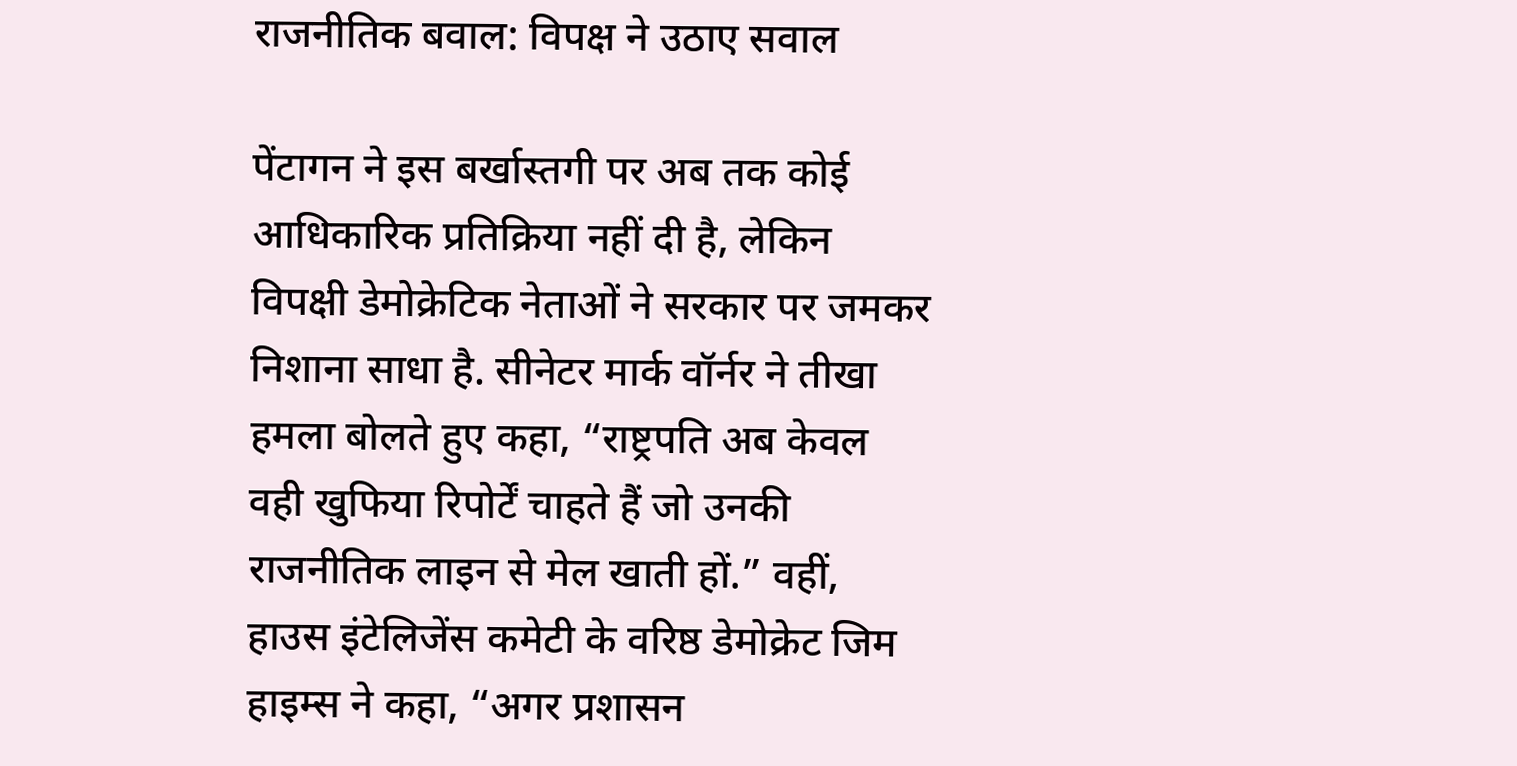राजनीतिक बवाल: विपक्ष ने उठाए सवाल

पेंटागन ने इस बर्खास्तगी पर अब तक कोई आधिकारिक प्रतिक्रिया नहीं दी है, लेकिन विपक्षी डेमोक्रेटिक नेताओं ने सरकार पर जमकर निशाना साधा है. सीनेटर मार्क वॉर्नर ने तीखा हमला बोलते हुए कहा, “राष्ट्रपति अब केवल वही खुफिया रिपोर्टें चाहते हैं जो उनकी राजनीतिक लाइन से मेल खाती हों.” वहीं, हाउस इंटेलिजेंस कमेटी के वरिष्ठ डेमोक्रेट जिम हाइम्स ने कहा, “अगर प्रशासन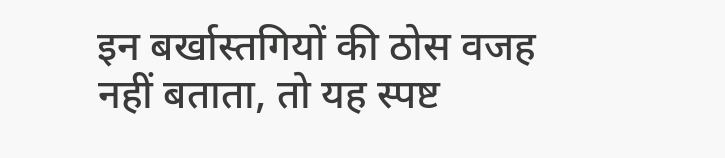इन बर्खास्तगियों की ठोस वजह नहीं बताता, तो यह स्पष्ट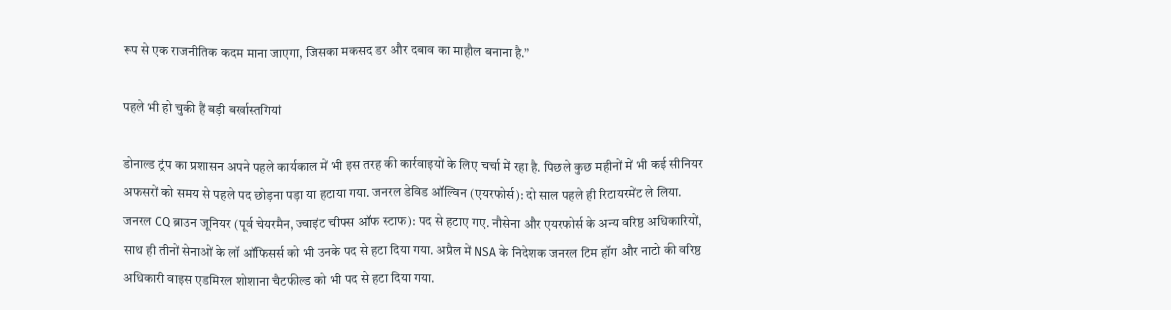रूप से एक राजनीतिक कदम माना जाएगा, जिसका मकसद डर और दबाव का माहौल बनाना है.”

पहले भी हो चुकी हैं बड़ी बर्खास्तगियां

डोनाल्ड ट्रंप का प्रशासन अपने पहले कार्यकाल में भी इस तरह की कार्रवाइयों के लिए चर्चा में रहा है. पिछले कुछ महीनों में भी कई सीनियर अफसरों को समय से पहले पद छोड़ना पड़ा या हटाया गया. जनरल डेविड ऑल्विन (एयरफोर्स): दो साल पहले ही रिटायरमेंट ले लिया. जनरल CQ ब्राउन जूनियर (पूर्व चेयरमैन, ज्वाइंट चीफ्स ऑफ स्टाफ): पद से हटाए गए. नौसेना और एयरफोर्स के अन्य वरिष्ठ अधिकारियों, साथ ही तीनों सेनाओं के लॉ ऑफिसर्स को भी उनके पद से हटा दिया गया. अप्रैल में NSA के निदेशक जनरल टिम हॉग और नाटो की वरिष्ठ अधिकारी वाइस एडमिरल शोशाना चैटफील्ड को भी पद से हटा दिया गया.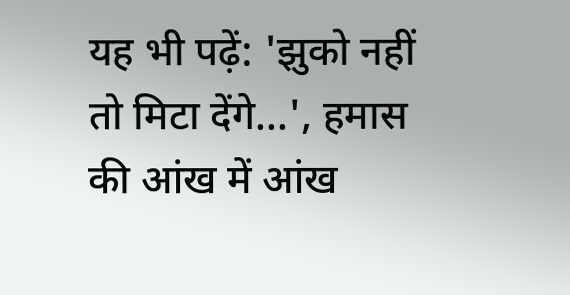यह भी पढ़ें: 'झुको नहीं तो मिटा देंगे...', हमास की आंख में आंख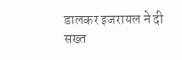डालकर इजरायल ने दी सख्त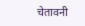चेतावनी